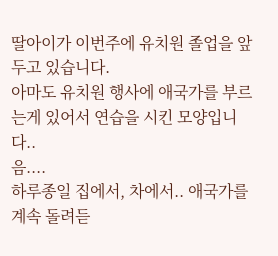딸아이가 이번주에 유치원 졸업을 앞두고 있습니다.
아마도 유치원 행사에 애국가를 부르는게 있어서 연습을 시킨 모양입니다..
음....
하루종일 집에서, 차에서.. 애국가를 계속 돌려듣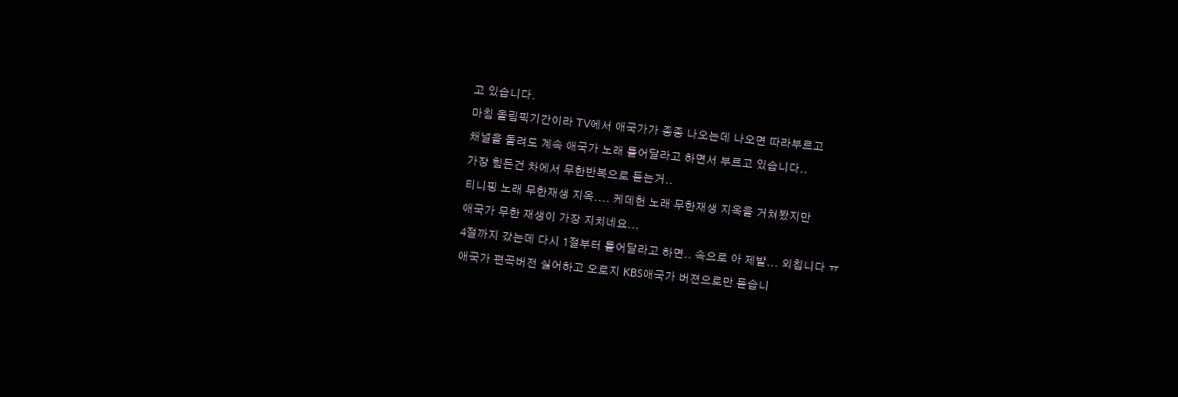고 있습니다.
마침 올림픽기간이라 TV에서 애국가가 종종 나오는데 나오면 따라부르고
채널을 돌려도 계속 애국가 노래 틀어달라고 하면서 부르고 있습니다..
가장 힘든건 차에서 무한반복으로 듣는거..
티니핑 노래 무한재생 지옥.... 케데헌 노래 무한재생 지옥을 거쳐봤지만
애국가 무한 재생이 가장 지치네요...
4절까지 갔는데 다시 1절부터 틀어달라고 하면.. 속으로 아 제발... 외칩니다 ㅠ
애국가 편곡버전 싫어하고 오로지 KBS애국가 버젼으로만 듣습니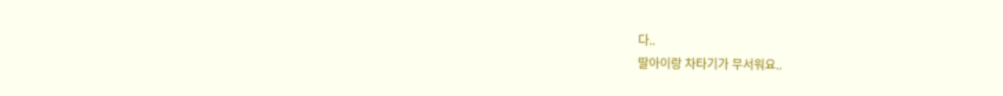다..
딸아이랑 차타기가 무서워요..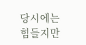당시에는 힘들지만